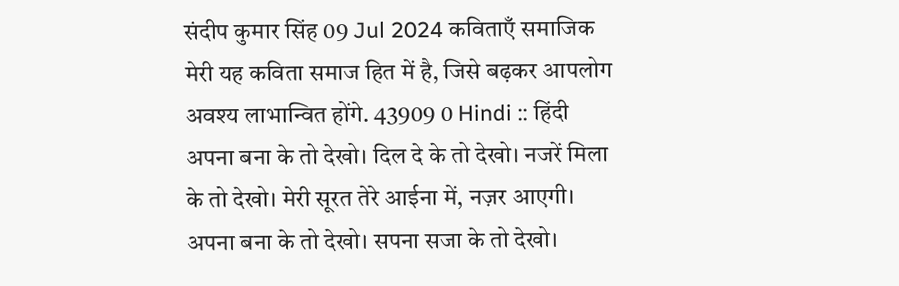संदीप कुमार सिंह 09 Jul 2024 कविताएँ समाजिक मेरी यह कविता समाज हित में है, जिसे बढ़कर आपलोग अवश्य लाभान्वित होंगे. 43909 0 Hindi :: हिंदी
अपना बना के तो देखो। दिल दे के तो देखो। नजरें मिला के तो देखो। मेरी सूरत तेरे आईना में, नज़र आएगी। अपना बना के तो देखो। सपना सजा के तो देखो।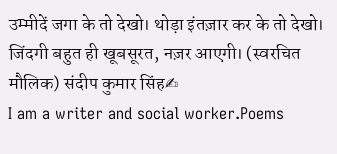उम्मीदें जगा के तो देखो। थोड़ा इंतज़ार कर के तो देखो। जिंदगी बहुत ही खूबसूरत, नज़र आएगी। (स्वरचित मौलिक) संदीप कुमार सिंह✍
I am a writer and social worker.Poems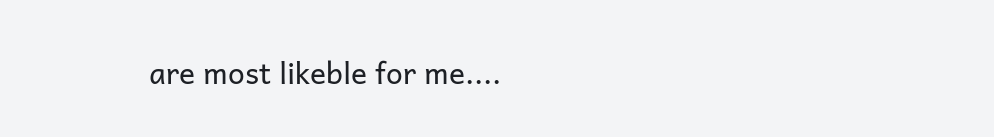are most likeble for me....